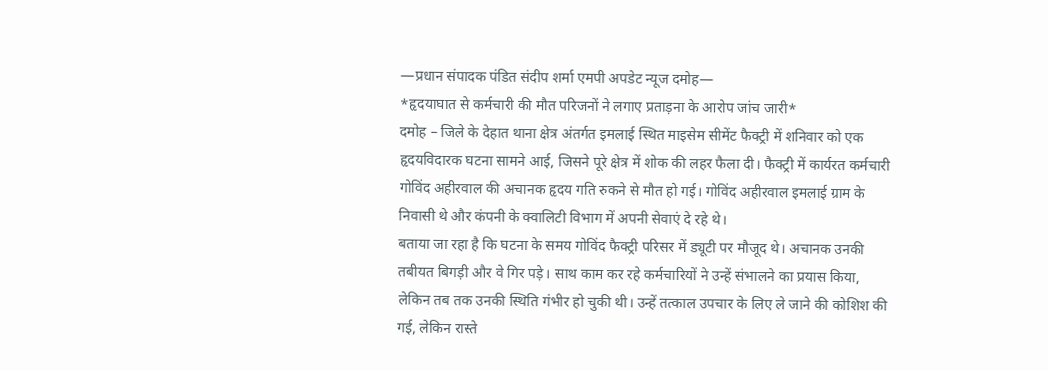—प्रधान संपादक पंडित संदीप शर्मा एमपी अपडेट न्यूज दमोह—
*हृदयाघात से कर्मचारी की मौत परिजनों ने लगाए प्रताड़ना के आरोप जांच जारी*
दमोह – जिले के देहात थाना क्षेत्र अंतर्गत इमलाई स्थित माइसेम सीमेंट फैक्ट्री में शनिवार को एक हृदयविदारक घटना सामने आई, जिसने पूरे क्षेत्र में शोक की लहर फैला दी। फैक्ट्री में कार्यरत कर्मचारी गोविंद अहीरवाल की अचानक हृदय गति रुकने से मौत हो गई। गोविंद अहीरवाल इमलाई ग्राम के निवासी थे और कंपनी के क्वालिटी विभाग में अपनी सेवाएं दे रहे थे।
बताया जा रहा है कि घटना के समय गोविंद फैक्ट्री परिसर में ड्यूटी पर मौजूद थे। अचानक उनकी तबीयत बिगड़ी और वे गिर पड़े। साथ काम कर रहे कर्मचारियों ने उन्हें संभालने का प्रयास किया, लेकिन तब तक उनकी स्थिति गंभीर हो चुकी थी। उन्हें तत्काल उपचार के लिए ले जाने की कोशिश की गई, लेकिन रास्ते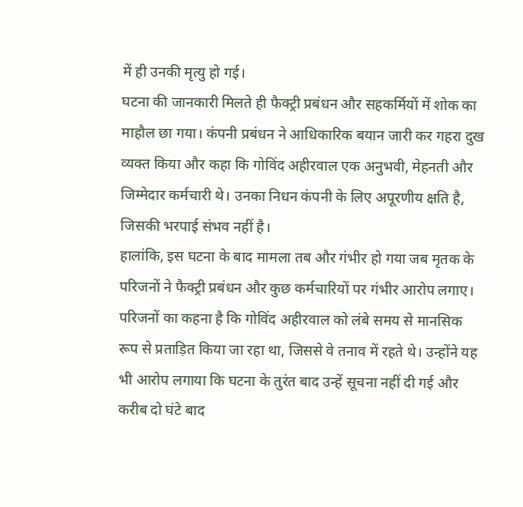में ही उनकी मृत्यु हो गई।
घटना की जानकारी मिलते ही फैक्ट्री प्रबंधन और सहकर्मियों में शोक का माहौल छा गया। कंपनी प्रबंधन ने आधिकारिक बयान जारी कर गहरा दुख व्यक्त किया और कहा कि गोविंद अहीरवाल एक अनुभवी, मेहनती और जिम्मेदार कर्मचारी थे। उनका निधन कंपनी के लिए अपूरणीय क्षति है, जिसकी भरपाई संभव नहीं है।
हालांकि, इस घटना के बाद मामला तब और गंभीर हो गया जब मृतक के परिजनों ने फैक्ट्री प्रबंधन और कुछ कर्मचारियों पर गंभीर आरोप लगाए। परिजनों का कहना है कि गोविंद अहीरवाल को लंबे समय से मानसिक रूप से प्रताड़ित किया जा रहा था, जिससे वे तनाव में रहते थे। उन्होंने यह भी आरोप लगाया कि घटना के तुरंत बाद उन्हें सूचना नहीं दी गई और करीब दो घंटे बाद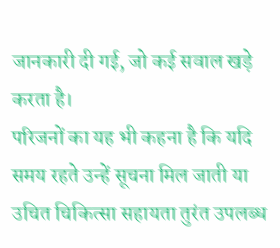जानकारी दी गई, जो कई सवाल खड़े करता है।
परिजनों का यह भी कहना है कि यदि समय रहते उन्हें सूचना मिल जाती या उचित चिकित्सा सहायता तुरंत उपलब्ध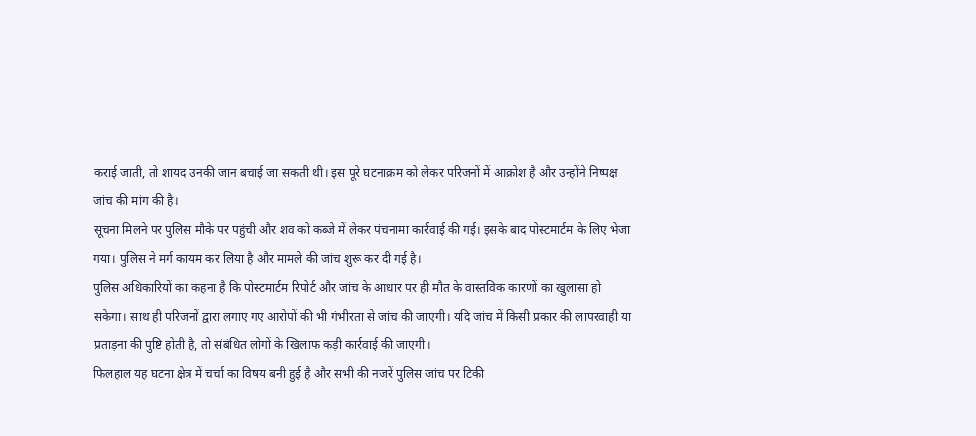कराई जाती, तो शायद उनकी जान बचाई जा सकती थी। इस पूरे घटनाक्रम को लेकर परिजनों में आक्रोश है और उन्होंने निष्पक्ष जांच की मांग की है।
सूचना मिलने पर पुलिस मौके पर पहुंची और शव को कब्जे में लेकर पंचनामा कार्रवाई की गई। इसके बाद पोस्टमार्टम के लिए भेजा गया। पुलिस ने मर्ग कायम कर लिया है और मामले की जांच शुरू कर दी गई है।
पुलिस अधिकारियों का कहना है कि पोस्टमार्टम रिपोर्ट और जांच के आधार पर ही मौत के वास्तविक कारणों का खुलासा हो सकेगा। साथ ही परिजनों द्वारा लगाए गए आरोपों की भी गंभीरता से जांच की जाएगी। यदि जांच में किसी प्रकार की लापरवाही या प्रताड़ना की पुष्टि होती है, तो संबंधित लोगों के खिलाफ कड़ी कार्रवाई की जाएगी।
फिलहाल यह घटना क्षेत्र में चर्चा का विषय बनी हुई है और सभी की नजरें पुलिस जांच पर टिकी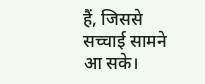हैं, जिससे सच्चाई सामने आ सके।